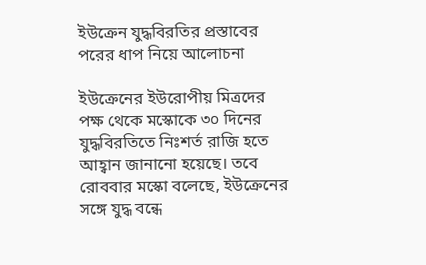ইউক্রেন যুদ্ধবিরতির প্রস্তাবের পরের ধাপ নিয়ে আলোচনা

ইউক্রেনের ইউরোপীয় মিত্রদের পক্ষ থেকে মস্কোকে ৩০ দিনের যুদ্ধবিরতিতে নিঃশর্ত রাজি হতে আহ্বান জানানো হয়েছে। তবে রোববার মস্কো বলেছে, ইউক্রেনের সঙ্গে যুদ্ধ বন্ধে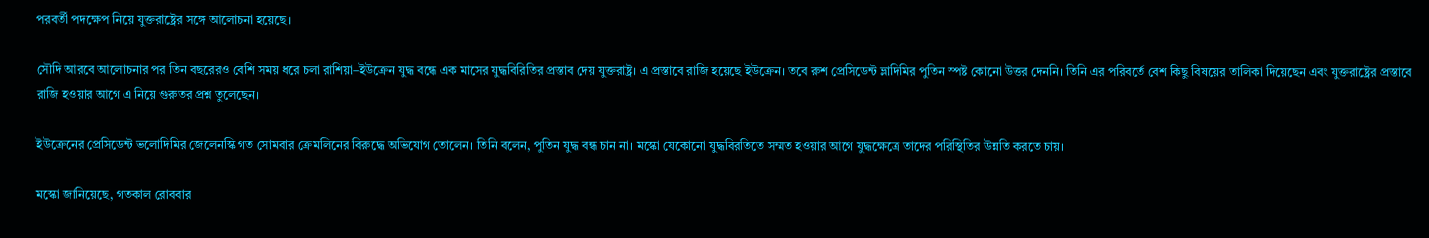পরবর্তী পদক্ষেপ নিয়ে যুক্তরাষ্ট্রের সঙ্গে আলোচনা হয়েছে।

সৌদি আরবে আলোচনার পর তিন বছরেরও বেশি সময় ধরে চলা রাশিয়া–ইউক্রেন যুদ্ধ বন্ধে এক মাসের যুদ্ধবিরিতির প্রস্তাব দেয় যুক্তরাষ্ট্র। এ প্রস্তাবে রাজি হয়েছে ইউক্রেন। তবে রুশ প্রেসিডেন্ট ভ্লাদিমির পুতিন স্পষ্ট কোনো উত্তর দেননি। তিনি এর পরিবর্তে বেশ কিছু বিষয়ের তালিকা দিয়েছেন এবং যুক্তরাষ্ট্রের প্রস্তাবে রাজি হওয়ার আগে এ নিয়ে গুরুতর প্রশ্ন তুলেছেন।

ইউক্রেনের প্রেসিডেন্ট ভলোদিমির জেলেনস্কি গত সোমবার ক্রেমলিনের বিরুদ্ধে অভিযোগ তোলেন। তিনি বলেন, পুতিন যুদ্ধ বন্ধ চান না। মস্কো যেকোনো যুদ্ধবিরতিতে সম্মত হওয়ার আগে যুদ্ধক্ষেত্রে তাদের পরিস্থিতির উন্নতি করতে চায়।

মস্কো জানিয়েছে, গতকাল রোববার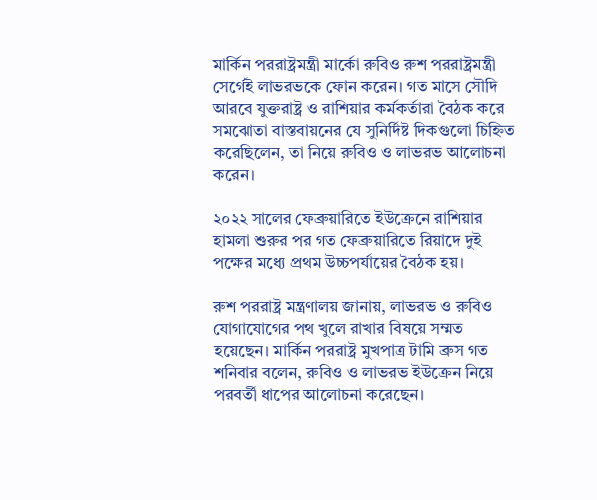মার্কিন পররাষ্ট্রমন্ত্রী মার্কো রুবিও রুশ পররাষ্ট্রমন্ত্রী সের্গেই লাভরভকে ফোন করেন। গত মাসে সৌদি আরবে যুক্তরাষ্ট্র ও রাশিয়ার কর্মকর্তারা বৈঠক করে সমঝোতা বাস্তবায়নের যে সুনির্দিষ্ট দিকগুলো চিহ্নিত করেছিলেন, তা নিয়ে রুবিও ও লাভরভ আলোচনা করেন।

২০২২ সালের ফেব্রুয়ারিতে ইউক্রেনে রাশিয়ার হামলা শুরুর পর গত ফেব্রুয়ারিতে রিয়াদে দুই পক্ষের মধ্যে প্রথম উচ্চপর্যায়ের বৈঠক হয়।

রুশ পররাষ্ট্র মন্ত্রণালয় জানায়, লাভরভ ও রুবিও যোগাযোগের পথ খুলে রাখার বিষয়ে সম্মত হয়েছেন। মার্কিন পররাষ্ট্র মুখপাত্র টামি ব্রুস গত শনিবার বলেন, রুবিও ও লাভরভ ইউক্রেন নিয়ে পরবর্তী ধাপের আলোচনা করেছেন।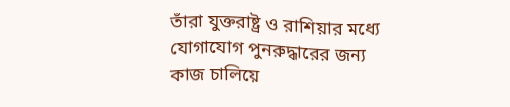তাঁরা যুক্তরাষ্ট্র ও রাশিয়ার মধ্যে যোগাযোগ পুনরুদ্ধারের জন্য কাজ চালিয়ে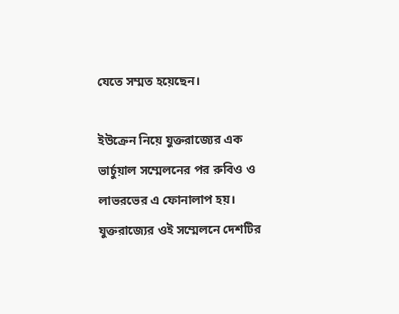যেতে সম্মত হয়েছেন।

ইউক্রেন নিয়ে যুক্তরাজ্যের এক ভার্চুয়াল সম্মেলনের পর রুবিও ও লাভরভের এ ফোনালাপ হয়। যুক্তরাজ্যের ওই সম্মেলনে দেশটির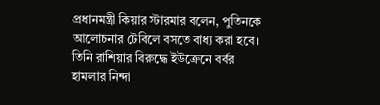প্রধানমন্ত্রী কিয়ার স্টারমার বলেন, পুতিনকে আলোচনার টেবিলে বসতে বাধ্য করা হবে। তিনি রাশিয়ার বিরুদ্ধে ইউক্রেনে বর্বর হামলার নিন্দা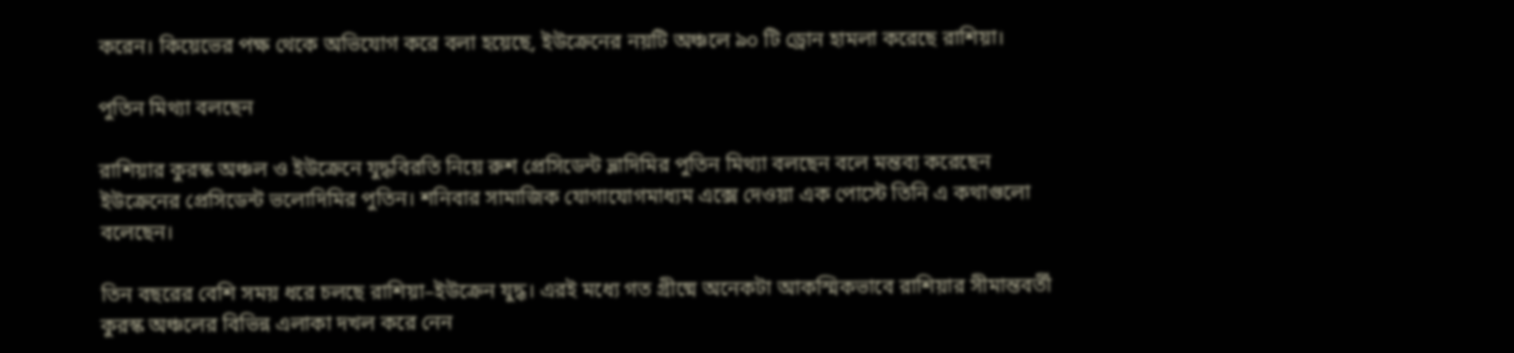করেন। কিয়েভের পক্ষ থেকে অভিযোগ করে বলা হয়েছে, ইউক্রেনের নয়টি অঞ্চলে ৯০ টি ড্রোন হামলা করেছে রাশিয়া।

পুতিন মিথ্যা বলছেন

রাশিয়ার কুরস্ক অঞ্চল ও ইউক্রেনে যুদ্ধবিরতি নিয়ে রুশ প্রেসিডেন্ট ভ্লাদিমির পুতিন মিথ্যা বলছেন বলে মন্তব্য করেছেন ইউক্রেনের প্রেসিডেন্ট ভলোদিমির পুতিন। শনিবার সামাজিক যোগাযোগমাধ্যম এক্সে দেওয়া এক পোস্টে তিনি এ কথাগুলো বলেছেন।

তিন বছরের বেশি সময় ধরে চলছে রাশিয়া–ইউক্রেন যুদ্ধ। এরই মধ্যে গত গ্রীষ্মে অনেকটা আকস্মিকভাবে রাশিয়ার সীমান্তবর্তী কুরস্ক অঞ্চলের বিভিন্ন এলাকা দখল করে নেন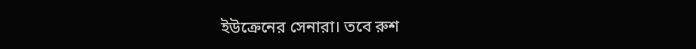ইউক্রেনের সেনারা। তবে রুশ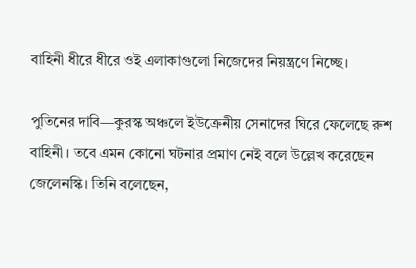বাহিনী ধীরে ধীরে ওই এলাকাগুলো নিজেদের নিয়ন্ত্রণে নিচ্ছে।

পুতিনের দাবি—কুরস্ক অঞ্চলে ইউক্রেনীয় সেনাদের ঘিরে ফেলেছে রুশ বাহিনী। তবে এমন কোনো ঘটনার প্রমাণ নেই বলে উল্লেখ করেছেন জেলেনস্কি। তিনি বলেছেন,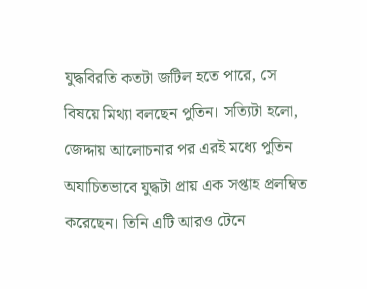যুদ্ধবিরতি কতটা জটিল হতে পারে, সে বিষয়ে মিথ্যা বলছেন পুতিন। সত্যিটা হলো, জেদ্দায় আলোচনার পর এরই মধ্যে পুতিন অযাচিতভাবে যুদ্ধটা প্রায় এক সপ্তাহ প্রলম্বিত করেছেন। তিনি এটি আরও টেনে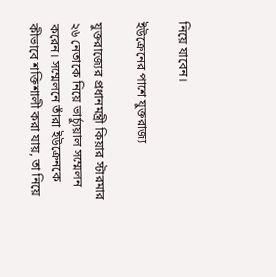নিয়ে যাবেন।

ইউক্রেনের পাশে যুক্তরাজ্য

যুক্তরাজ্যের প্রধানমন্ত্রী কিয়ার স্টারমার ২৬ নেতাকে নিয়ে ভার্চ্যুয়াল সম্মেলন করেন। সম্মেলনে তাঁরা ইউক্রেনকে কীভাবে শক্তিশালী করা যায়, তা নিয়ে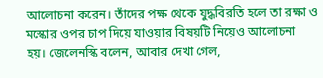আলোচনা করেন। তাঁদের পক্ষ থেকে যুদ্ধবিরতি হলে তা রক্ষা ও মস্কোর ওপর চাপ দিয়ে যাওয়ার বিষয়টি নিয়েও আলোচনা হয়। জেলেনস্কি বলেন, আবার দেখা গেল,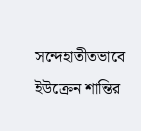সন্দেহাতীতভাবে ইউক্রেন শান্তির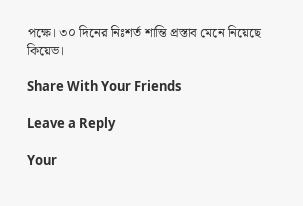পক্ষে। ৩০ দিনের নিঃশর্ত শান্তি প্রস্তাব মেনে নিয়েছে কিয়েভ।

Share With Your Friends

Leave a Reply

Your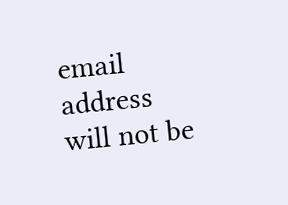email address will not be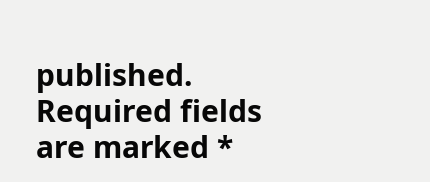published. Required fields are marked *